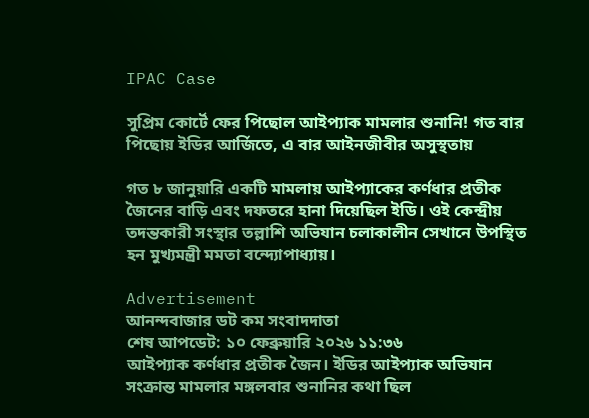IPAC Case

সুপ্রিম কোর্টে ফের পিছোল আইপ্যাক মামলার শুনানি! গত বার পিছোয় ইডির আর্জিতে, এ বার আইনজীবীর অসুস্থতায়

গত ৮ জানুয়ারি একটি মামলায় আইপ্যাকের কর্ণধার প্রতীক জৈনের বাড়ি এবং দফতরে হানা দিয়েছিল ইডি। ওই কেন্দ্রীয় তদন্তকারী সংস্থার তল্লাশি অভিযান চলাকালীন সেখানে উপস্থিত হন মুখ্যমন্ত্রী মমতা বন্দ্যোপাধ্যায়।

Advertisement
আনন্দবাজার ডট কম সংবাদদাতা
শেষ আপডেট: ১০ ফেব্রুয়ারি ২০২৬ ১১:৩৬
আইপ্যাক কর্ণধার প্রতীক জৈন। ইডির আইপ্যাক অভিযান সংক্রান্ত মামলার মঙ্গলবার শুনানির কথা ছিল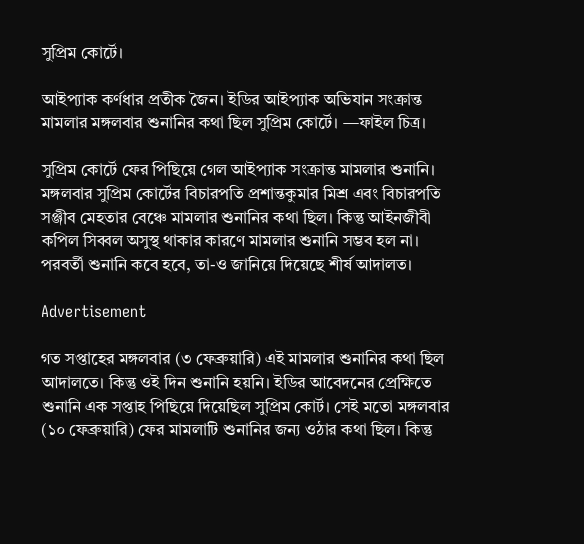সুপ্রিম কোর্টে।

আইপ্যাক কর্ণধার প্রতীক জৈন। ইডির আইপ্যাক অভিযান সংক্রান্ত মামলার মঙ্গলবার শুনানির কথা ছিল সুপ্রিম কোর্টে। —ফাইল চিত্র।

সুপ্রিম কোর্টে ফের পিছিয়ে গেল আইপ্যাক সংক্রান্ত মামলার শুনানি। মঙ্গলবার সুপ্রিম কোর্টের বিচারপতি প্রশান্তকুমার মিশ্র এবং বিচারপতি সঞ্জীব মেহতার বেঞ্চে মামলার শুনানির কথা ছিল। কিন্তু আইনজীবী কপিল সিব্বল অসুস্থ থাকার কারণে মামলার শুনানি সম্ভব হল না। পরবর্তী শুনানি কবে হবে, তা-ও জানিয়ে দিয়েছে শীর্ষ আদালত।

Advertisement

গত সপ্তাহের মঙ্গলবার (৩ ফেব্রুয়ারি) এই মামলার শুনানির কথা ছিল আদালতে। কিন্তু ওই দিন শুনানি হয়নি। ইডির আবেদনের প্রেক্ষিতে শুনানি এক সপ্তাহ পিছিয়ে দিয়েছিল সুপ্রিম কোর্ট। সেই মতো মঙ্গলবার (১০ ফেব্রুয়ারি) ফের মামলাটি শুনানির জন্য ওঠার কথা ছিল। কিন্তু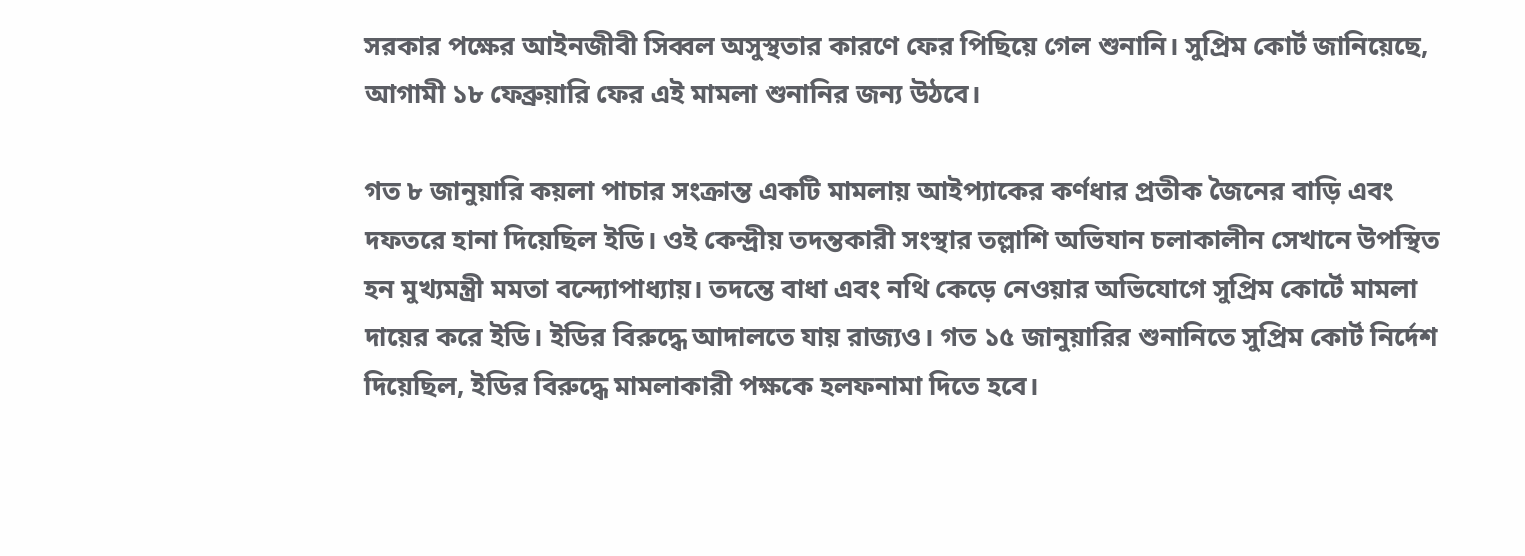সরকার পক্ষের আইনজীবী সিব্বল অসুস্থতার কারণে ফের পিছিয়ে গেল শুনানি। সুপ্রিম কোর্ট জানিয়েছে, আগামী ১৮ ফেব্রুয়ারি ফের এই মামলা শুনানির জন্য উঠবে।

গত ৮ জানুয়ারি কয়লা পাচার সংক্রান্ত একটি মামলায় আইপ্যাকের কর্ণধার প্রতীক জৈনের বাড়ি এবং দফতরে হানা দিয়েছিল ইডি। ওই কেন্দ্রীয় তদন্তকারী সংস্থার তল্লাশি অভিযান চলাকালীন সেখানে উপস্থিত হন মুখ্যমন্ত্রী মমতা বন্দ্যোপাধ্যায়। তদন্তে বাধা এবং নথি কেড়ে নেওয়ার অভিযোগে সুপ্রিম কোর্টে মামলা দায়ের করে ইডি। ইডির বিরুদ্ধে আদালতে যায় রাজ্যও। গত ১৫ জানুয়ারির শুনানিতে সুপ্রিম কোর্ট নির্দেশ দিয়েছিল, ইডির বিরুদ্ধে মামলাকারী পক্ষকে হলফনামা দিতে হবে।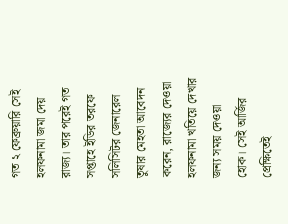গত ২ ফেব্রুয়ারি সেই হলফনামা জমা দেয় রাজ্য। তার পরেই গত সপ্তাহে ইডির তরফে সলিসিটর জেনারেল তুষার মেহতা আবেদন করেন, রাজ্যের দেওয়া হলফনামা খতিয়ে দেখার জন্য সময় দেওয়া হোক। সেই আর্জির প্রেক্ষিতেই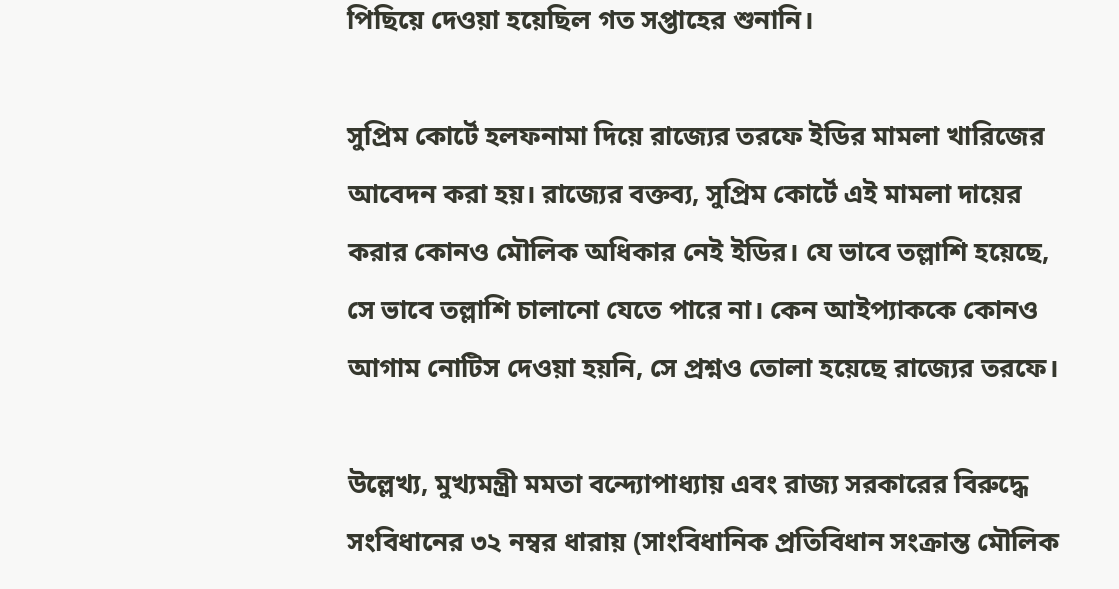পিছিয়ে দেওয়া হয়েছিল গত সপ্তাহের শুনানি।

সুপ্রিম কোর্টে হলফনামা দিয়ে রাজ্যের তরফে ইডির মামলা খারিজের আবেদন করা হয়। রাজ্যের বক্তব্য, সুপ্রিম কোর্টে এই মামলা দায়ের করার কোনও মৌলিক অধিকার নেই ইডির। যে ভাবে তল্লাশি হয়েছে, সে ভাবে তল্লাশি চালানো যেতে পারে না। কেন আইপ্যাককে কোনও আগাম নোটিস দেওয়া হয়নি, সে প্রশ্নও তোলা হয়েছে রাজ্যের তরফে।

উল্লেখ্য, মুখ্যমন্ত্রী মমতা বন্দ্যোপাধ্যায় এবং রাজ্য সরকারের বিরুদ্ধে সংবিধানের ৩২ নম্বর ধারায় (সাংবিধানিক প্রতিবিধান সংক্রান্ত মৌলিক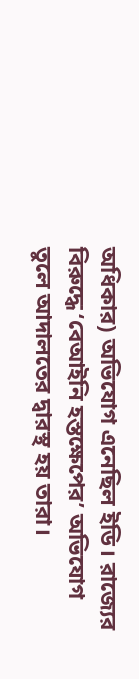অধিকার) অভিযোগ এনেছিল ইডি। রাজ্যের বিরুদ্ধে ‘বেআইনি হস্তক্ষেপের’ অভিযোগ তুলে আদালতের দ্বারস্থ হয় তারা।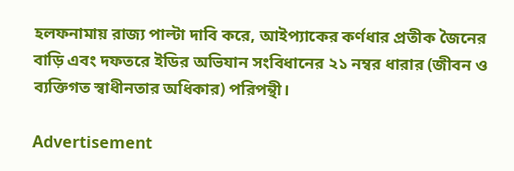হলফনামায় রাজ্য পাল্টা দাবি করে, আইপ্যাকের কর্ণধার প্রতীক জৈনের বাড়ি এবং দফতরে ইডির অভিযান সংবিধানের ২১ নম্বর ধারার (জীবন ও ব্যক্তিগত স্বাধীনতার অধিকার) পরিপন্থী।

Advertisement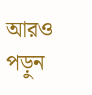আরও পড়ুন